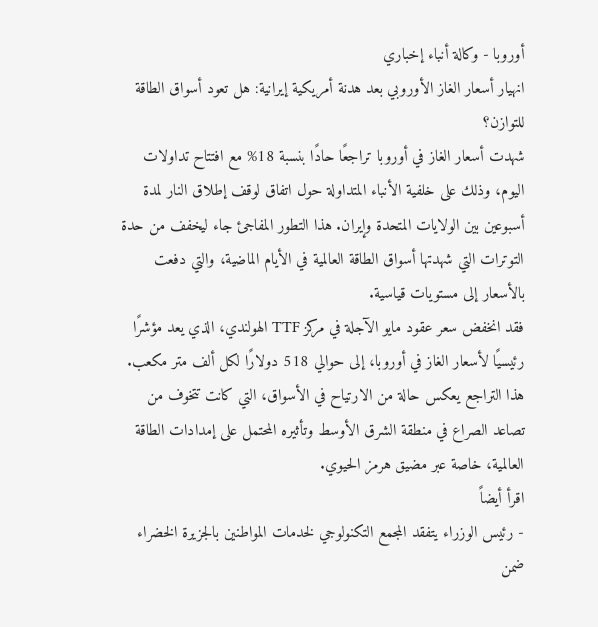أوروبا - وكالة أنباء إخباري
انهيار أسعار الغاز الأوروبي بعد هدنة أمريكية إيرانية: هل تعود أسواق الطاقة للتوازن؟
شهدت أسعار الغاز في أوروبا تراجعًا حادًا بنسبة 18% مع افتتاح تداولات اليوم، وذلك على خلفية الأنباء المتداولة حول اتفاق لوقف إطلاق النار لمدة أسبوعين بين الولايات المتحدة وإيران. هذا التطور المفاجئ جاء ليخفف من حدة التوترات التي شهدتها أسواق الطاقة العالمية في الأيام الماضية، والتي دفعت بالأسعار إلى مستويات قياسية.
فقد انخفض سعر عقود مايو الآجلة في مركز TTF الهولندي، الذي يعد مؤشرًا رئيسيًا لأسعار الغاز في أوروبا، إلى حوالي 518 دولارًا لكل ألف متر مكعب. هذا التراجع يعكس حالة من الارتياح في الأسواق، التي كانت تتخوف من تصاعد الصراع في منطقة الشرق الأوسط وتأثيره المحتمل على إمدادات الطاقة العالمية، خاصة عبر مضيق هرمز الحيوي.
اقرأ أيضاً
- رئيس الوزراء يتفقد المجمع التكنولوجي لخدمات المواطنين بالجزيرة الخضراء ضمن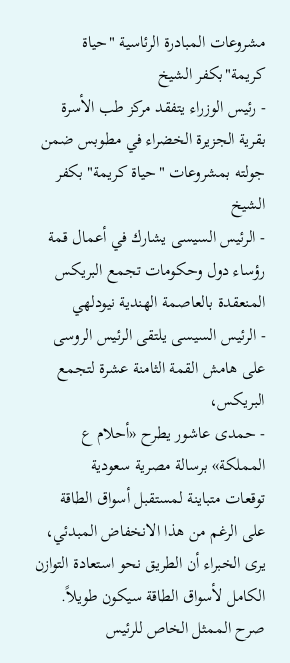مشروعات المبادرة الرئاسية "حياة كريمة"بكفر الشيخ
- رئيس الوزراء يتفقد مركز طب الأسرة بقرية الجزيرة الخضراء في مطوبس ضمن جولته بمشروعات "حياة كريمة" بكفر الشيخ
- الرئيس السيسى يشارك في أعمال قمة رؤساء دول وحكومات تجمع البريكس المنعقدة بالعاصمة الهندية نيودلهي
- الرئيس السيسى يلتقى الرئيس الروسى على هامش القمة الثامنة عشرة لتجمع البريكس،
- حمدى عاشور يطرح «أحلام ع المملكة» برسالة مصرية سعودية
توقعات متباينة لمستقبل أسواق الطاقة
على الرغم من هذا الانخفاض المبدئي، يرى الخبراء أن الطريق نحو استعادة التوازن الكامل لأسواق الطاقة سيكون طويلاً. صرح الممثل الخاص للرئيس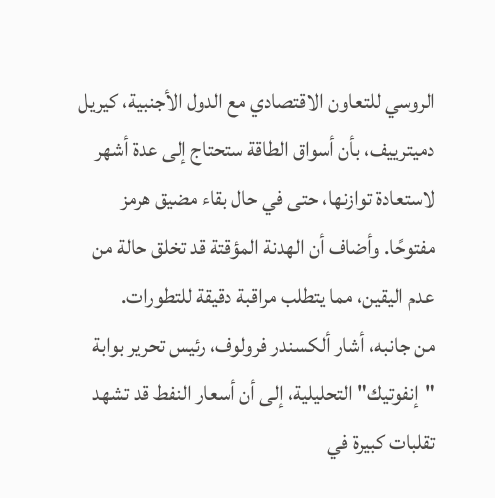الروسي للتعاون الاقتصادي مع الدول الأجنبية، كيريل دميترييف، بأن أسواق الطاقة ستحتاج إلى عدة أشهر لاستعادة توازنها، حتى في حال بقاء مضيق هرمز مفتوحًا. وأضاف أن الهدنة المؤقتة قد تخلق حالة من عدم اليقين، مما يتطلب مراقبة دقيقة للتطورات.
من جانبه، أشار ألكسندر فرولوف، رئيس تحرير بوابة "إنفوتيك" التحليلية، إلى أن أسعار النفط قد تشهد تقلبات كبيرة في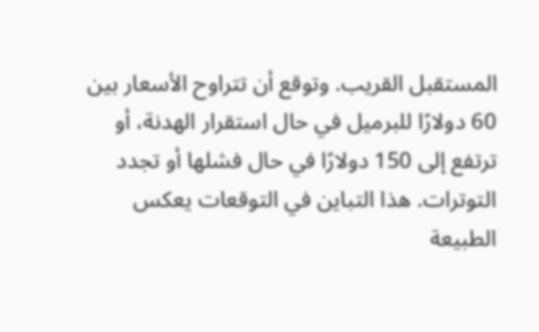المستقبل القريب. وتوقع أن تتراوح الأسعار بين 60 دولارًا للبرميل في حال استقرار الهدنة، أو ترتفع إلى 150 دولارًا في حال فشلها أو تجدد التوترات. هذا التباين في التوقعات يعكس الطبيعة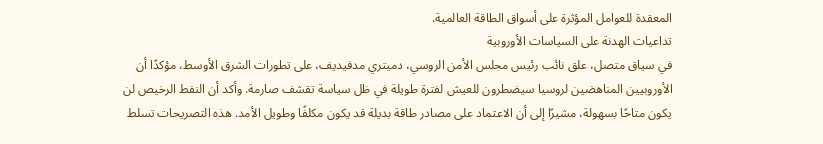المعقدة للعوامل المؤثرة على أسواق الطاقة العالمية.
تداعيات الهدنة على السياسات الأوروبية
في سياق متصل، علق نائب رئيس مجلس الأمن الروسي، دميتري مدفيديف، على تطورات الشرق الأوسط، مؤكدًا أن الأوروبيين المناهضين لروسيا سيضطرون للعيش لفترة طويلة في ظل سياسة تقشف صارمة. وأكد أن النفط الرخيص لن يكون متاحًا بسهولة، مشيرًا إلى أن الاعتماد على مصادر طاقة بديلة قد يكون مكلفًا وطويل الأمد. هذه التصريحات تسلط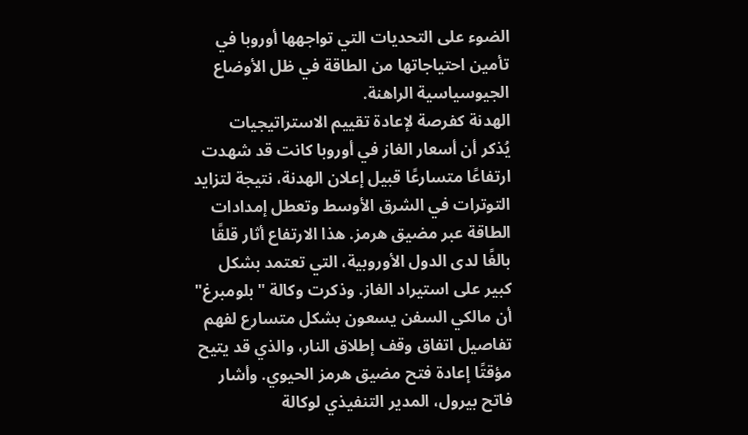الضوء على التحديات التي تواجهها أوروبا في تأمين احتياجاتها من الطاقة في ظل الأوضاع الجيوسياسية الراهنة.
الهدنة كفرصة لإعادة تقييم الاستراتيجيات
يُذكر أن أسعار الغاز في أوروبا كانت قد شهدت ارتفاعًا متسارعًا قبيل إعلان الهدنة، نتيجة لتزايد التوترات في الشرق الأوسط وتعطل إمدادات الطاقة عبر مضيق هرمز. هذا الارتفاع أثار قلقًا بالغًا لدى الدول الأوروبية، التي تعتمد بشكل كبير على استيراد الغاز. وذكرت وكالة "بلومبرغ" أن مالكي السفن يسعون بشكل متسارع لفهم تفاصيل اتفاق وقف إطلاق النار، والذي قد يتيح مؤقتًا إعادة فتح مضيق هرمز الحيوي. وأشار فاتح بيرول، المدير التنفيذي لوكالة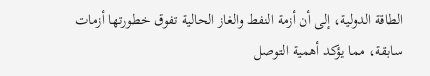الطاقة الدولية، إلى أن أزمة النفط والغاز الحالية تفوق خطورتها أزمات سابقة، مما يؤكد أهمية التوصل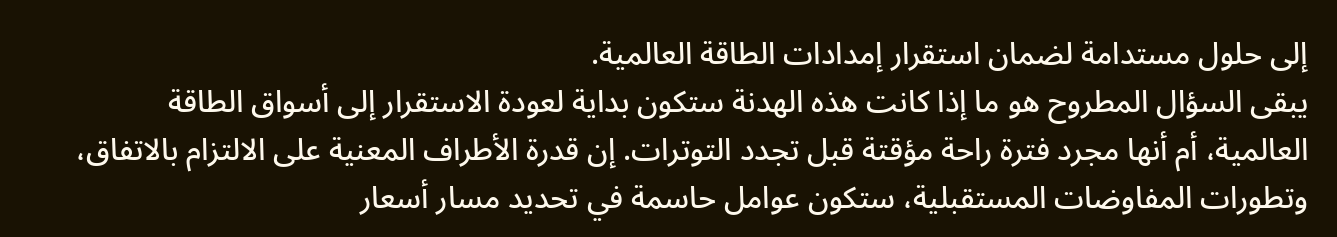إلى حلول مستدامة لضمان استقرار إمدادات الطاقة العالمية.
يبقى السؤال المطروح هو ما إذا كانت هذه الهدنة ستكون بداية لعودة الاستقرار إلى أسواق الطاقة العالمية، أم أنها مجرد فترة راحة مؤقتة قبل تجدد التوترات. إن قدرة الأطراف المعنية على الالتزام بالاتفاق، وتطورات المفاوضات المستقبلية، ستكون عوامل حاسمة في تحديد مسار أسعار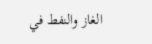الغاز والنفط في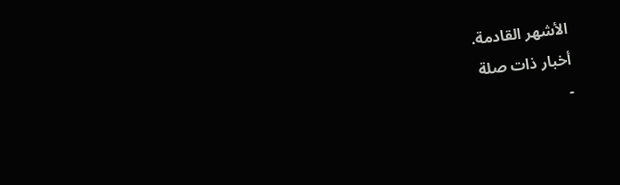الأشهر القادمة.
أخبار ذات صلة
-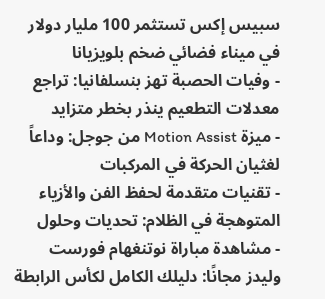سبيس إكس تستثمر 100 مليار دولار في ميناء فضائي ضخم بلويزيانا
- وفيات الحصبة تهز بنسلفانيا: تراجع معدلات التطعيم ينذر بخطر متزايد
- ميزة Motion Assist من جوجل: وداعاً لغثيان الحركة في المركبات
- تقنيات متقدمة لحفظ الفن والأزياء المتوهجة في الظلام: تحديات وحلول
- مشاهدة مباراة نوتنغهام فورست وليدز مجانًا: دليلك الكامل لكأس الرابطة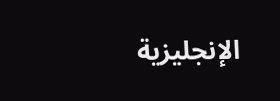الإنجليزية